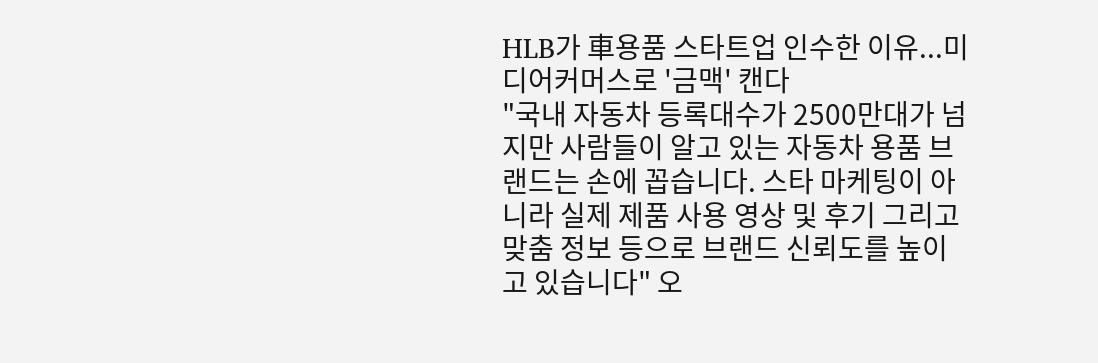HLB가 車용품 스타트업 인수한 이유...미디어커머스로 '금맥' 캔다
"국내 자동차 등록대수가 2500만대가 넘지만 사람들이 알고 있는 자동차 용품 브랜드는 손에 꼽습니다. 스타 마케팅이 아니라 실제 제품 사용 영상 및 후기 그리고 맞춤 정보 등으로 브랜드 신뢰도를 높이고 있습니다" 오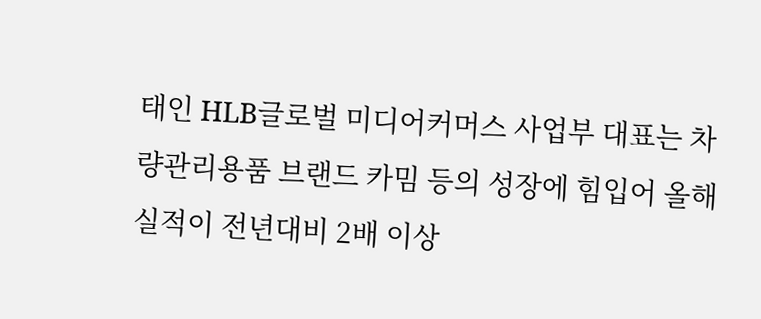태인 HLB글로벌 미디어커머스 사업부 대표는 차량관리용품 브랜드 카밈 등의 성장에 힘입어 올해 실적이 전년대비 2배 이상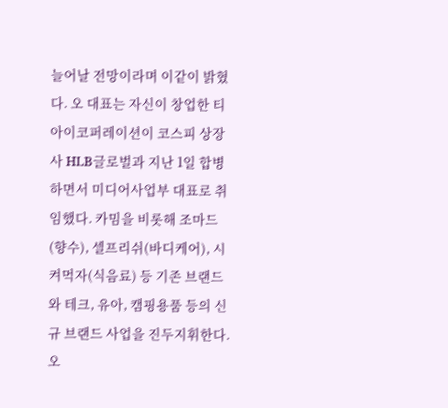늘어날 전망이라며 이같이 밝혔다. 오 대표는 자신이 창업한 티아이코퍼레이션이 코스피 상장사 HLB글로벌과 지난 1일 합병하면서 미디어사업부 대표로 취임했다. 카밈을 비롯해 조마드(향수), 셀프리쉬(바디케어), 시켜먹자(식음료) 등 기존 브랜드와 테크, 유아, 캠핑용품 등의 신규 브랜드 사업을 진두지휘한다. 오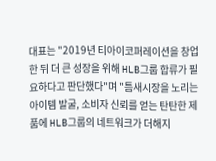대표는 "2019년 티아이코퍼레이션을 창업한 뒤 더 큰 성장을 위해 HLB그룹 합류가 필요하다고 판단했다"며 "틈새시장을 노리는 아이템 발굴, 소비자 신뢰를 얻는 탄탄한 제품에 HLB그룹의 네트워크가 더해지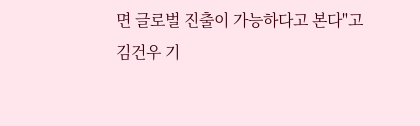면 글로벌 진출이 가능하다고 본다"고
김건우 기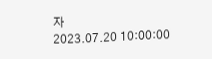자
2023.07.20 10:00:00